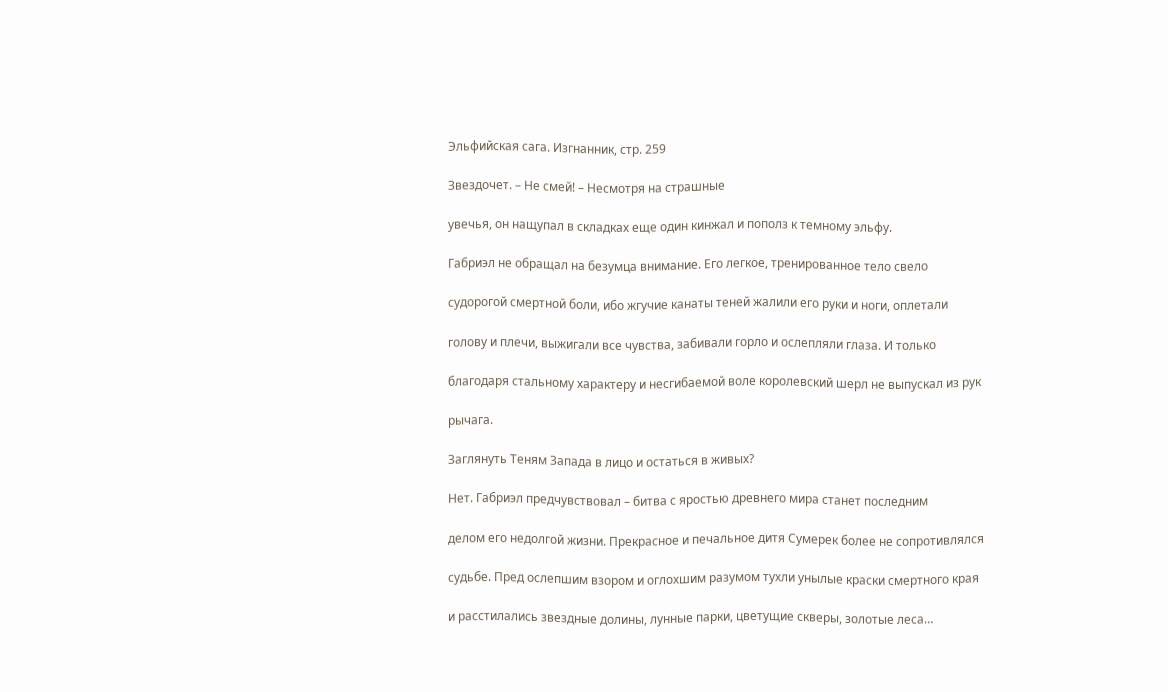Эльфийская сага. Изгнанник, стр. 259

Звездочет. – Не смей! – Несмотря на страшные

увечья, он нащупал в складках еще один кинжал и пополз к темному эльфу.

Габриэл не обращал на безумца внимание. Его легкое, тренированное тело свело

судорогой смертной боли, ибо жгучие канаты теней жалили его руки и ноги, оплетали

голову и плечи, выжигали все чувства, забивали горло и ослепляли глаза. И только

благодаря стальному характеру и несгибаемой воле королевский шерл не выпускал из рук

рычага.

Заглянуть Теням Запада в лицо и остаться в живых?

Нет. Габриэл предчувствовал – битва с яростью древнего мира станет последним

делом его недолгой жизни. Прекрасное и печальное дитя Сумерек более не сопротивлялся

судьбе. Пред ослепшим взором и оглохшим разумом тухли унылые краски смертного края

и расстилались звездные долины, лунные парки, цветущие скверы, золотые леса…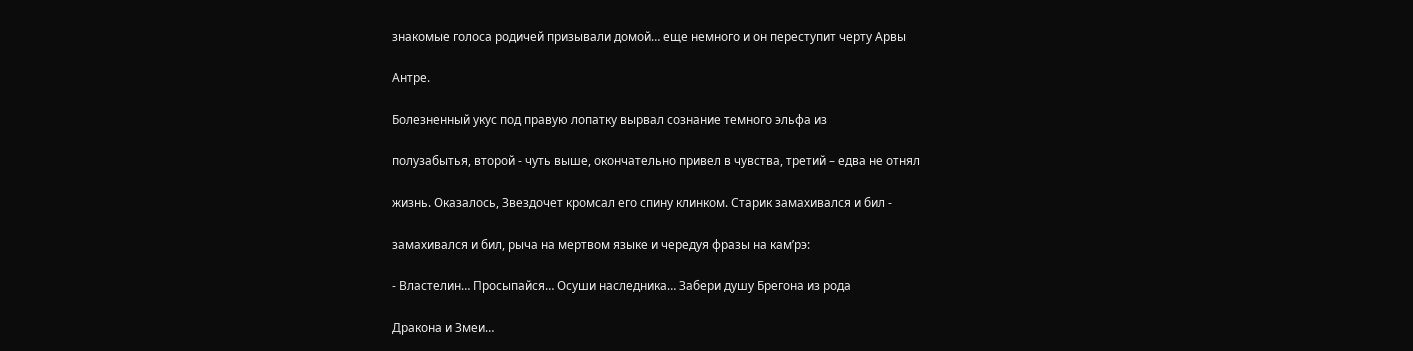знакомые голоса родичей призывали домой… еще немного и он переступит черту Арвы

Антре.

Болезненный укус под правую лопатку вырвал сознание темного эльфа из

полузабытья, второй - чуть выше, окончательно привел в чувства, третий – едва не отнял

жизнь. Оказалось, Звездочет кромсал его спину клинком. Старик замахивался и бил -

замахивался и бил, рыча на мертвом языке и чередуя фразы на кам’рэ:

- Властелин… Просыпайся… Осуши наследника… Забери душу Брегона из рода

Дракона и Змеи…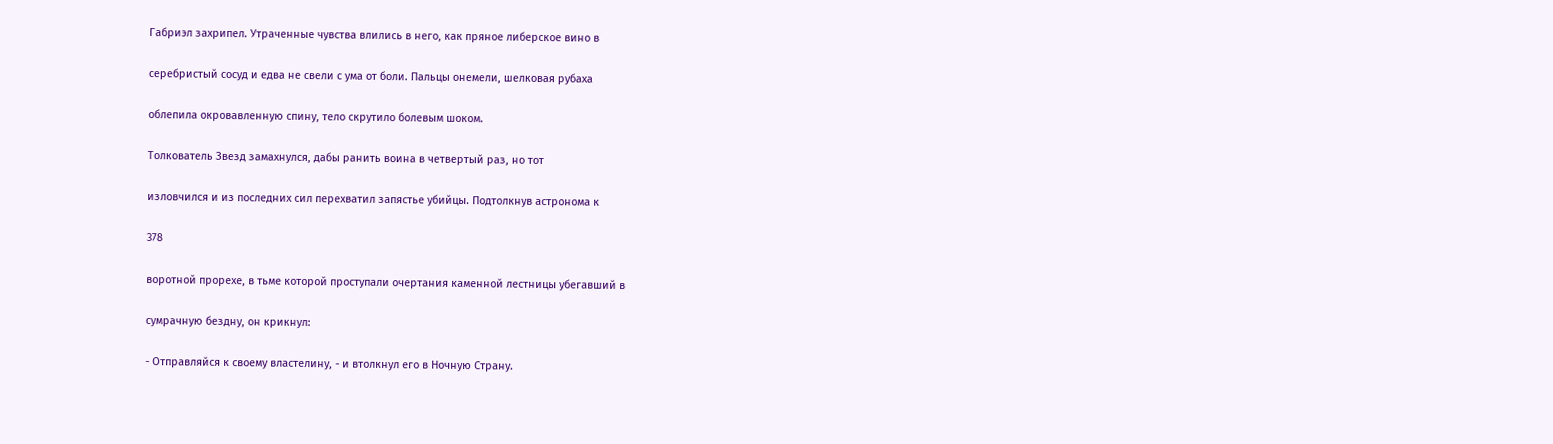Габриэл захрипел. Утраченные чувства влились в него, как пряное либерское вино в

серебристый сосуд и едва не свели с ума от боли. Пальцы онемели, шелковая рубаха

облепила окровавленную спину, тело скрутило болевым шоком.

Толкователь Звезд замахнулся, дабы ранить воина в четвертый раз, но тот

изловчился и из последних сил перехватил запястье убийцы. Подтолкнув астронома к

378

воротной прорехе, в тьме которой проступали очертания каменной лестницы убегавший в

сумрачную бездну, он крикнул:

- Отправляйся к своему властелину, - и втолкнул его в Ночную Страну.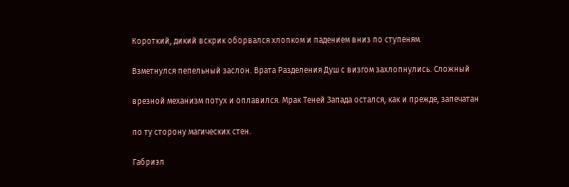Короткий, дикий вскрик оборвался хлопком и падением вниз по ступеням.

Взметнулся пепельный заслон. Врата Разделения Душ с визгом захлопнулись. Сложный

врезной механизм потух и оплавился. Мрак Теней Запада остался, как и прежде, запечатан

по ту сторону магических стен.

Габриэл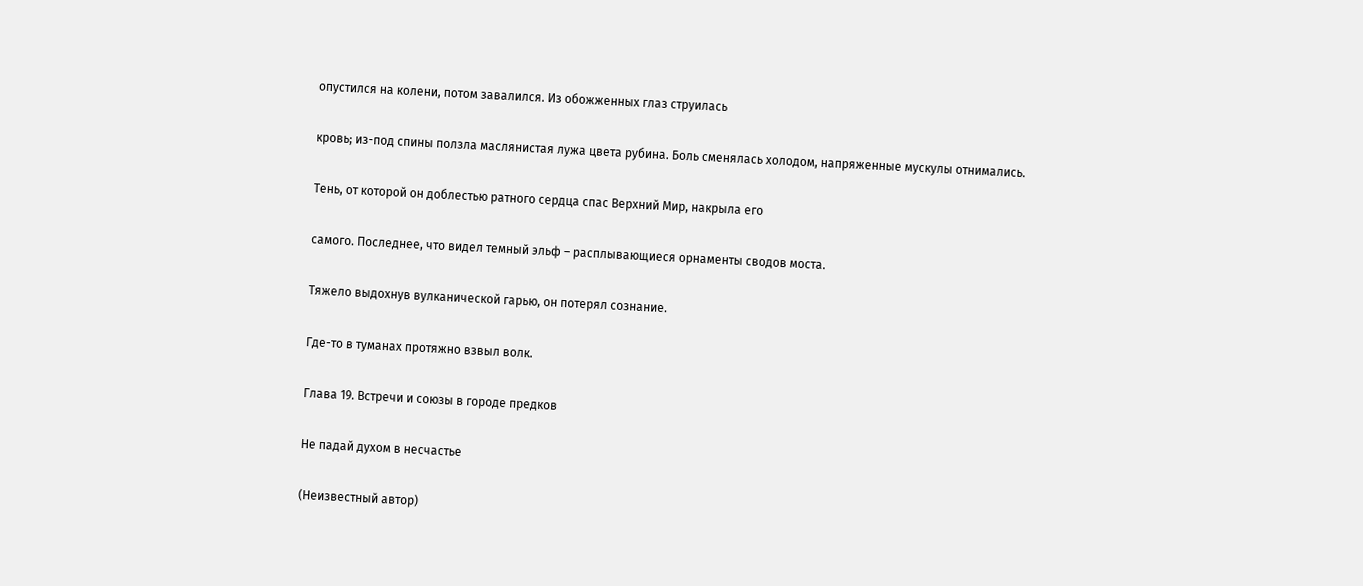опустился на колени, потом завалился. Из обожженных глаз струилась

кровь; из-под спины ползла маслянистая лужа цвета рубина. Боль сменялась холодом, напряженные мускулы отнимались.

Тень, от которой он доблестью ратного сердца спас Верхний Мир, накрыла его

самого. Последнее, что видел темный эльф – расплывающиеся орнаменты сводов моста.

Тяжело выдохнув вулканической гарью, он потерял сознание.

Где-то в туманах протяжно взвыл волк.

Глава 19. Встречи и союзы в городе предков

Не падай духом в несчастье

(Неизвестный автор)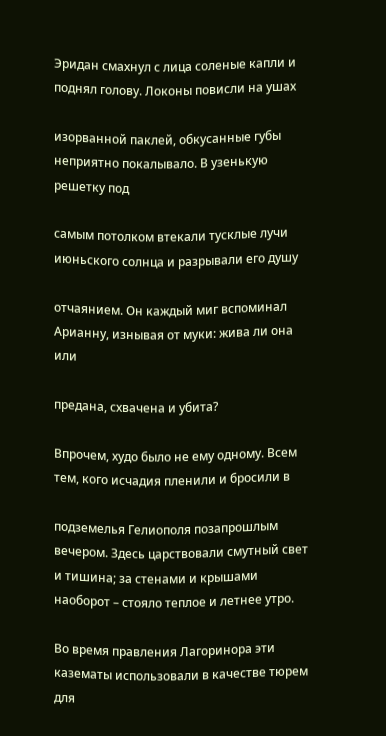Эридан смахнул с лица соленые капли и поднял голову. Локоны повисли на ушах

изорванной паклей, обкусанные губы неприятно покалывало. В узенькую решетку под

самым потолком втекали тусклые лучи июньского солнца и разрывали его душу

отчаянием. Он каждый миг вспоминал Арианну, изнывая от муки: жива ли она или

предана, схвачена и убита?

Впрочем, худо было не ему одному. Всем тем, кого исчадия пленили и бросили в

подземелья Гелиополя позапрошлым вечером. Здесь царствовали смутный свет и тишина; за стенами и крышами наоборот – стояло теплое и летнее утро.

Во время правления Лагоринора эти казематы использовали в качестве тюрем для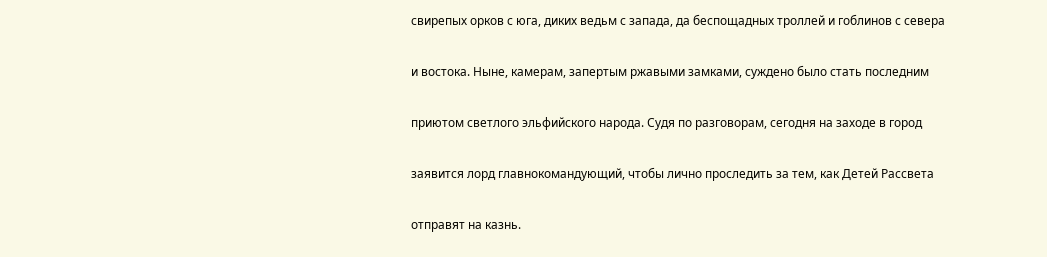свирепых орков с юга, диких ведьм с запада, да беспощадных троллей и гоблинов с севера

и востока. Ныне, камерам, запертым ржавыми замками, суждено было стать последним

приютом светлого эльфийского народа. Судя по разговорам, сегодня на заходе в город

заявится лорд главнокомандующий, чтобы лично проследить за тем, как Детей Рассвета

отправят на казнь.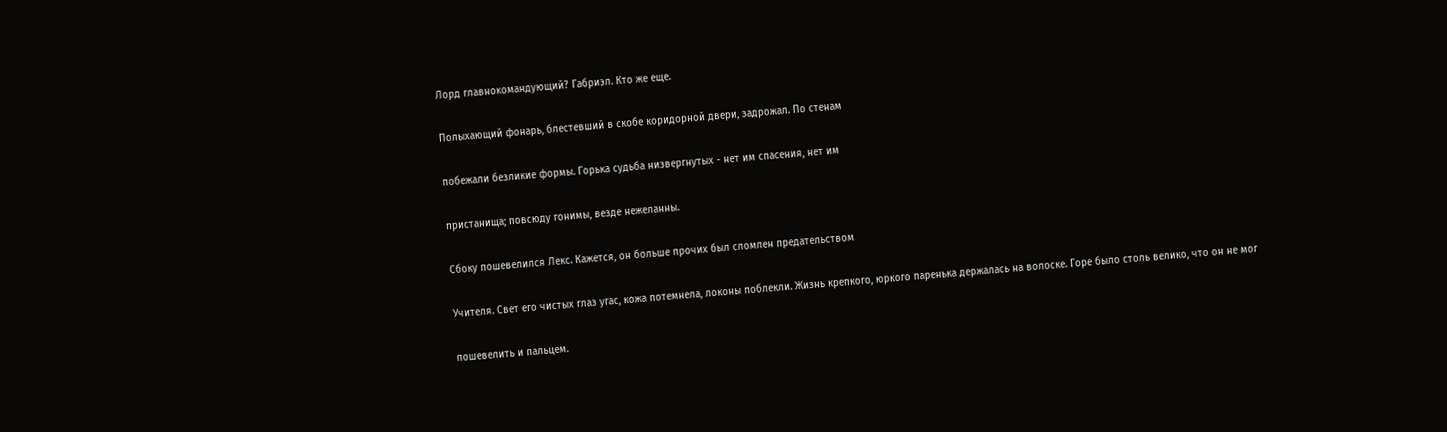Лорд главнокомандующий? Габриэл. Кто же еще.

Полыхающий фонарь, блестевший в скобе коридорной двери, задрожал. По стенам

побежали безликие формы. Горька судьба низвергнутых - нет им спасения, нет им

пристанища; повсюду гонимы, везде нежеланны.

Сбоку пошевелился Лекс. Кажется, он больше прочих был сломлен предательством

Учителя. Свет его чистых глаз угас, кожа потемнела, локоны поблекли. Жизнь крепкого, юркого паренька держалась на волоске. Горе было столь велико, что он не мог

пошевелить и пальцем.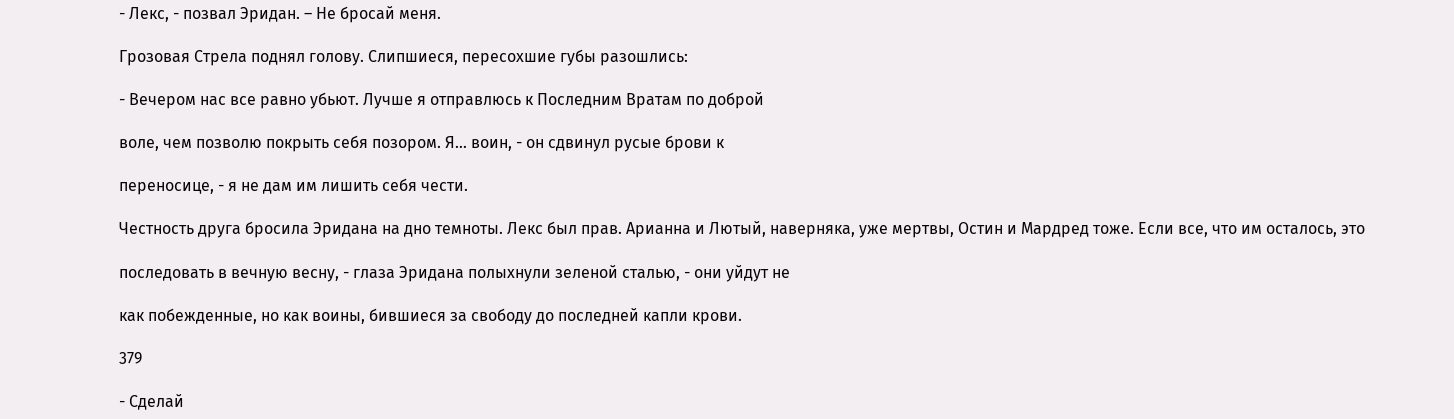- Лекс, - позвал Эридан. – Не бросай меня.

Грозовая Стрела поднял голову. Слипшиеся, пересохшие губы разошлись:

- Вечером нас все равно убьют. Лучше я отправлюсь к Последним Вратам по доброй

воле, чем позволю покрыть себя позором. Я… воин, - он сдвинул русые брови к

переносице, - я не дам им лишить себя чести.

Честность друга бросила Эридана на дно темноты. Лекс был прав. Арианна и Лютый, наверняка, уже мертвы, Остин и Мардред тоже. Если все, что им осталось, это

последовать в вечную весну, - глаза Эридана полыхнули зеленой сталью, - они уйдут не

как побежденные, но как воины, бившиеся за свободу до последней капли крови.

379

- Сделай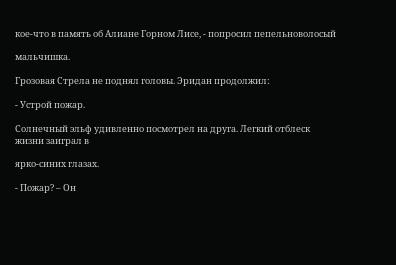кое-что в память об Алиане Горном Лисе, - попросил пепельноволосый

мальчишка.

Грозовая Стрела не поднял головы. Эридан продолжил:

- Устрой пожар.

Солнечный эльф удивленно посмотрел на друга. Легкий отблеск жизни заиграл в

ярко-синих глазах.

- Пожар? – Он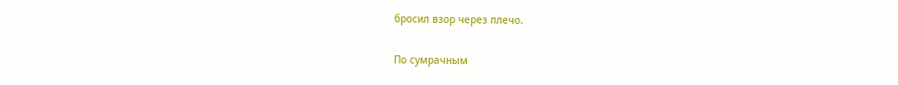бросил взор через плечо.

По сумрачным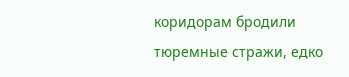коридорам бродили тюремные стражи, едко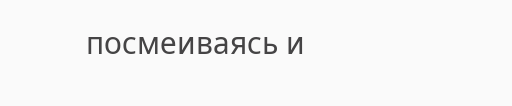посмеиваясь и